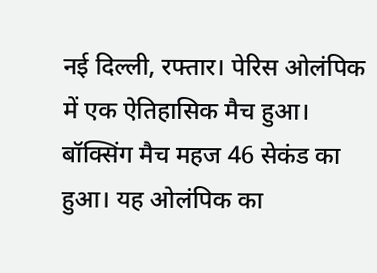नई दिल्ली, रफ्तार। पेरिस ओलंपिक में एक ऐतिहासिक मैच हुआ। बॉक्सिंग मैच महज 46 सेकंड का हुआ। यह ओलंपिक का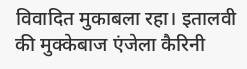विवादित मुकाबला रहा। इतालवी की मुक्केबाज एंजेला कैरिनी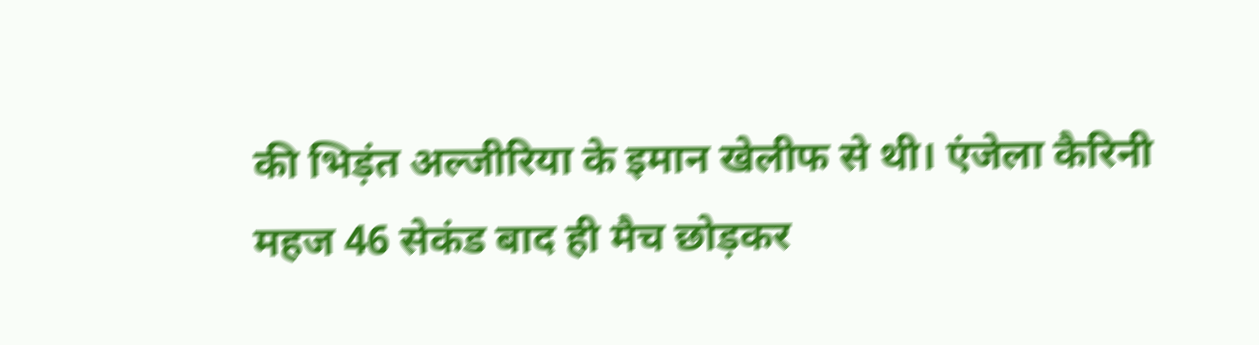की भिड़ंत अल्जीरिया के इमान खेलीफ से थी। एंजेला कैरिनी महज 46 सेकंड बाद ही मैच छोड़कर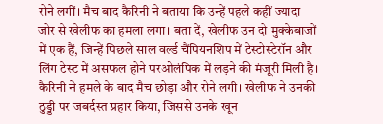रोने लगीं। मैच बाद कैरिनी ने बताया कि उन्हें पहले कहीं ज्यादा जोर से खेलीफ का हमला लगा। बता दें, खेलीफ उन दो मुक्केबाजों में एक हैं, जिन्हें पिछले साल वर्ल्ड चैंपियनशिप में टेस्टोस्टेरॉन और लिंग टेस्ट में असफल होने परओलंपिक में लड़ने की मंजूरी मिली है। कैरिनी ने हमले के बाद मैच छोड़ा और रोने लगी। खेलीफ ने उनकी ठुड्डी पर जबर्दस्त प्रहार किया, जिससे उनके खून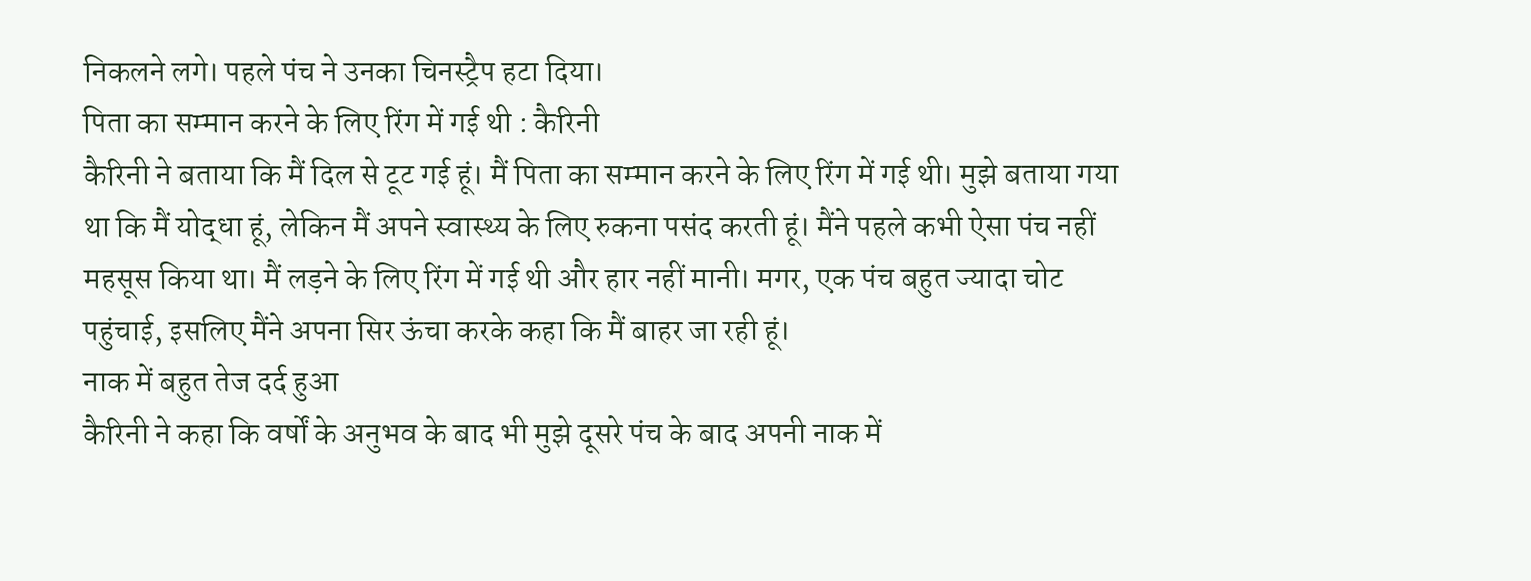निकलने लगे। पहले पंच ने उनका चिनस्ट्रैप हटा दिया।
पिता का सम्मान करने के लिए रिंग में गई थी : कैरिनी
कैरिनी ने बताया कि मैं दिल से टूट गई हूं। मैं पिता का सम्मान करने के लिए रिंग में गई थी। मुझे बताया गया था कि मैं योद्धा हूं, लेकिन मैं अपने स्वास्थ्य के लिए रुकना पसंद करती हूं। मैंने पहले कभी ऐसा पंच नहीं महसूस किया था। मैं लड़ने के लिए रिंग में गई थी और हार नहीं मानी। मगर, एक पंच बहुत ज्यादा चोट पहुंचाई, इसलिए मैंने अपना सिर ऊंचा करके कहा कि मैं बाहर जा रही हूं।
नाक में बहुत तेज दर्द हुआ
कैरिनी ने कहा कि वर्षों के अनुभव के बाद भी मुझे दूसरे पंच के बाद अपनी नाक में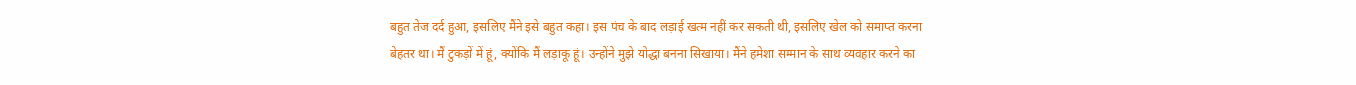बहुत तेज दर्द हुआ, इसलिए मैंने इसे बहुत कहा। इस पंच के बाद लड़ाई खत्म नहीं कर सकती थी, इसलिए खेल को समाप्त करना बेहतर था। मैं टुकड़ों में हूं, क्योंकि मैं लड़ाकू हूं। उन्होंने मुझे योद्धा बनना सिखाया। मैंने हमेशा सम्मान के साथ व्यवहार करने का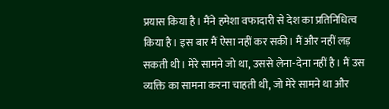प्रयास किया है। मैंने हमेशा वफादारी से देश का प्रतिनिधित्व किया है। इस बार मैं ऐसा नहीं कर सकी। मैं और नहीं लड़ सकती थी। मेरे सामने जो था, उससे लेना-देना नहीं है। मैं उस व्यक्ति का सामना करना चाहती थी, जो मेरे सामने था और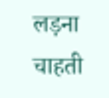लड़ना चाहती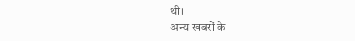थी।
अन्य खबरों के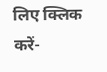लिए क्लिक करें-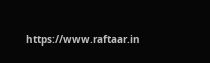https://www.raftaar.in